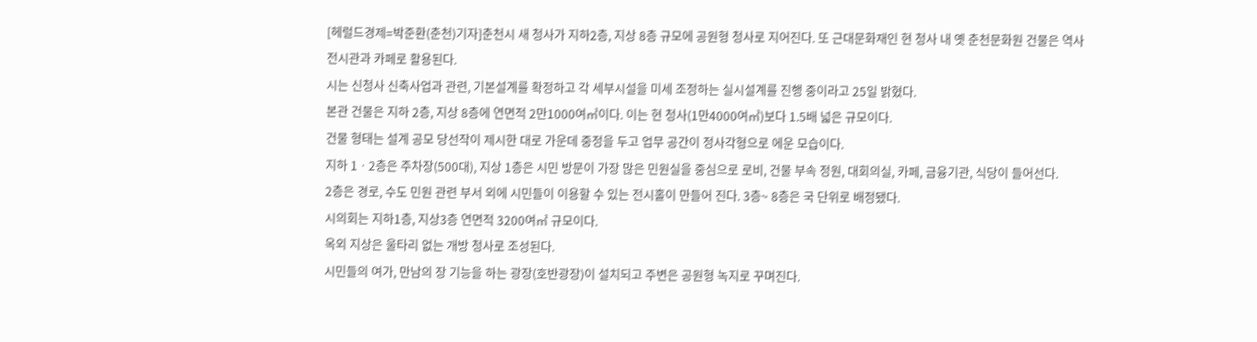[헤럴드경제=박준환(춘천)기자]춘천시 새 청사가 지하2층, 지상 8층 규모에 공원형 청사로 지어진다. 또 근대문화재인 현 청사 내 옛 춘천문화원 건물은 역사전시관과 카페로 활용된다.
시는 신청사 신축사업과 관련, 기본설계를 확정하고 각 세부시설을 미세 조정하는 실시설계를 진행 중이라고 25일 밝혔다.
본관 건물은 지하 2층, 지상 8층에 연면적 2만1000여㎡이다. 이는 현 청사(1만4000여㎡)보다 1.5배 넓은 규모이다.
건물 형태는 설계 공모 당선작이 제시한 대로 가운데 중정을 두고 업무 공간이 정사각형으로 에운 모습이다.
지하 1ㆍ2층은 주차장(500대), 지상 1층은 시민 방문이 가장 많은 민원실을 중심으로 로비, 건물 부속 정원, 대회의실, 카페, 금융기관, 식당이 들어선다.
2층은 경로, 수도 민원 관련 부서 외에 시민들이 이용할 수 있는 전시홀이 만들어 진다. 3층~ 8층은 국 단위로 배정됐다.
시의회는 지하1층, 지상3층 연면적 3200여㎡ 규모이다.
옥외 지상은 울타리 없는 개방 청사로 조성된다.
시민들의 여가, 만남의 장 기능을 하는 광장(호반광장)이 설치되고 주변은 공원형 녹지로 꾸며진다.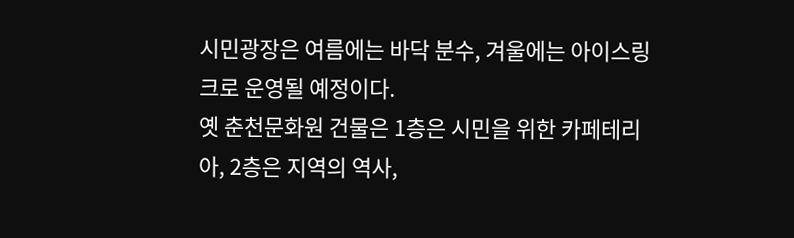시민광장은 여름에는 바닥 분수, 겨울에는 아이스링크로 운영될 예정이다.
옛 춘천문화원 건물은 1층은 시민을 위한 카페테리아, 2층은 지역의 역사,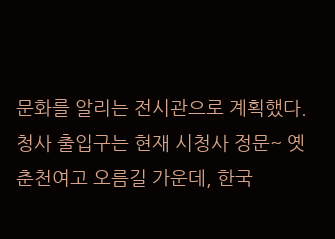문화를 알리는 전시관으로 계획했다.
청사 출입구는 현재 시청사 정문~ 옛 춘천여고 오름길 가운데, 한국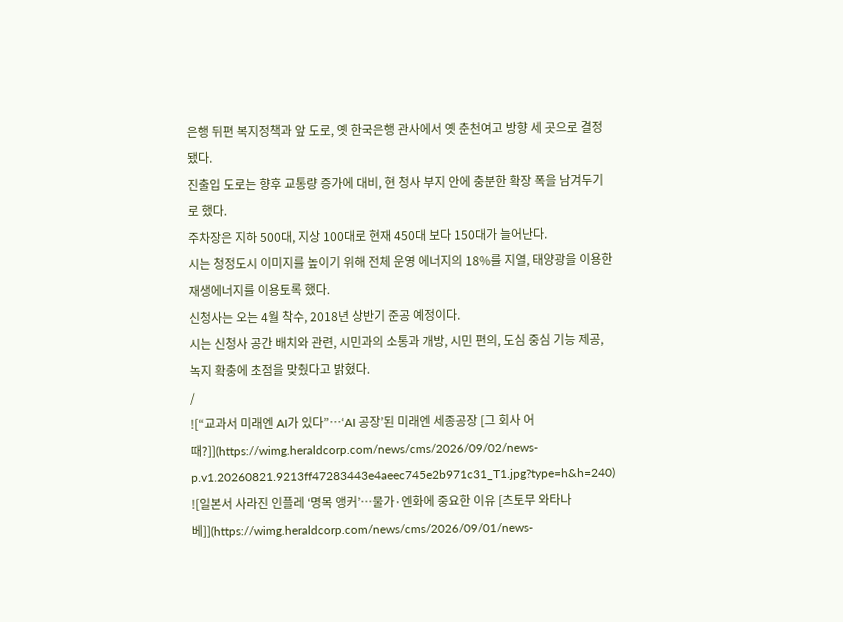은행 뒤편 복지정책과 앞 도로, 옛 한국은행 관사에서 옛 춘천여고 방향 세 곳으로 결정됐다.
진출입 도로는 향후 교통량 증가에 대비, 현 청사 부지 안에 충분한 확장 폭을 남겨두기로 했다.
주차장은 지하 500대, 지상 100대로 현재 450대 보다 150대가 늘어난다.
시는 청정도시 이미지를 높이기 위해 전체 운영 에너지의 18%를 지열, 태양광을 이용한 재생에너지를 이용토록 했다.
신청사는 오는 4월 착수, 2018년 상반기 준공 예정이다.
시는 신청사 공간 배치와 관련, 시민과의 소통과 개방, 시민 편의, 도심 중심 기능 제공, 녹지 확충에 초점을 맞췄다고 밝혔다.
/
![“교과서 미래엔 AI가 있다”…‘AI 공장’된 미래엔 세종공장 [그 회사 어때?]](https://wimg.heraldcorp.com/news/cms/2026/09/02/news-p.v1.20260821.9213ff47283443e4aeec745e2b971c31_T1.jpg?type=h&h=240)
![일본서 사라진 인플레 ‘명목 앵커’…물가·엔화에 중요한 이유 [츠토무 와타나베]](https://wimg.heraldcorp.com/news/cms/2026/09/01/news-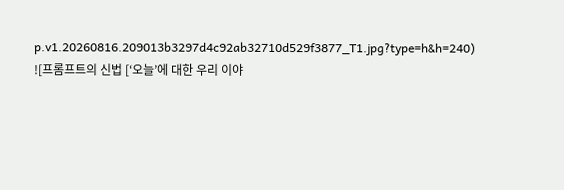p.v1.20260816.209013b3297d4c92ab32710d529f3877_T1.jpg?type=h&h=240)
![프롬프트의 신법 [‘오늘’에 대한 우리 이야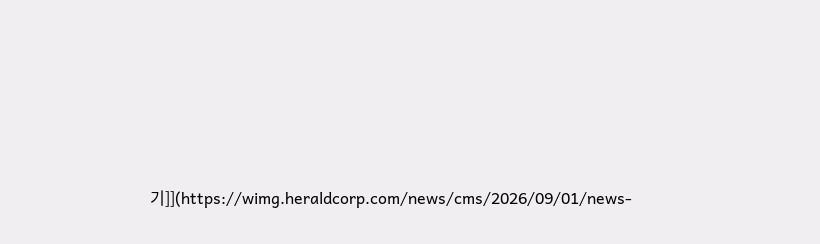기]](https://wimg.heraldcorp.com/news/cms/2026/09/01/news-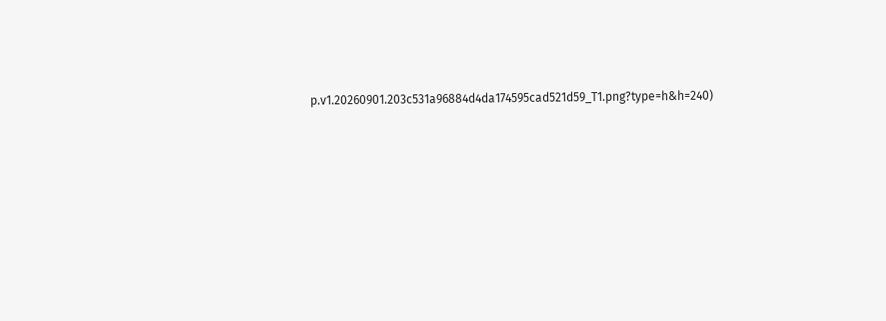p.v1.20260901.203c531a96884d4da174595cad521d59_T1.png?type=h&h=240)